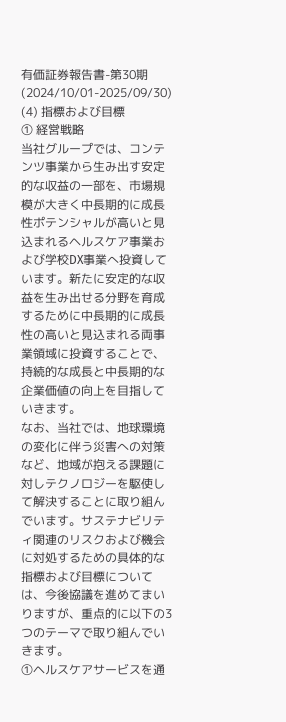有価証券報告書-第30期(2024/10/01-2025/09/30)
(4) 指標および目標
① 経営戦略
当社グループでは、コンテンツ事業から生み出す安定的な収益の一部を、市場規模が大きく中長期的に成長性ポテンシャルが高いと見込まれるヘルスケア事業および学校DX事業へ投資しています。新たに安定的な収益を生み出せる分野を育成するために中長期的に成長性の高いと見込まれる両事業領域に投資することで、持続的な成長と中長期的な企業価値の向上を目指していきます。
なお、当社では、地球環境の変化に伴う災害への対策など、地域が抱える課題に対しテクノロジーを駆使して解決することに取り組んでいます。サステナビリティ関連のリスクおよび機会に対処するための具体的な指標および目標については、今後協議を進めてまいりますが、重点的に以下の3つのテーマで取り組んでいきます。
①ヘルスケアサービスを通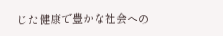じた健康で豊かな社会への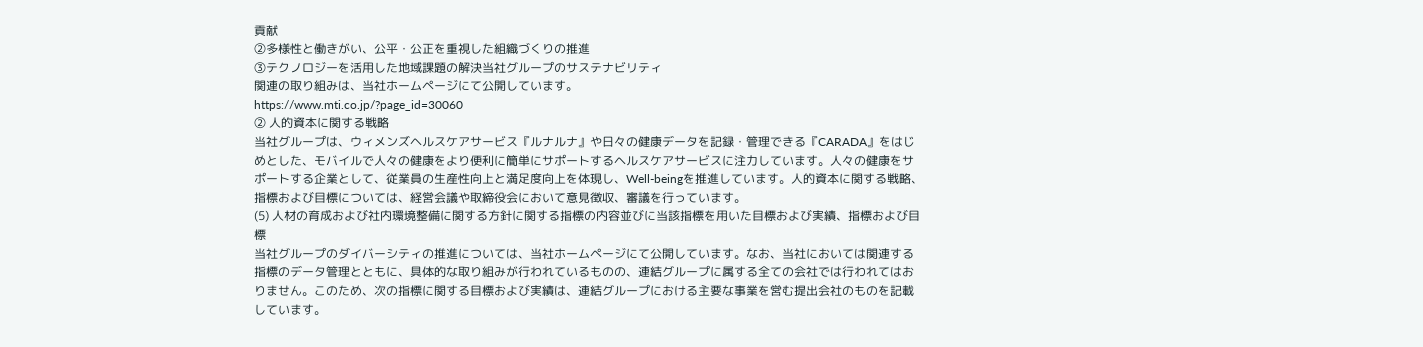貢献
②多様性と働きがい、公平・公正を重視した組織づくりの推進
③テクノロジーを活用した地域課題の解決当社グループのサステナビリティ
関連の取り組みは、当社ホームページにて公開しています。
https://www.mti.co.jp/?page_id=30060
② 人的資本に関する戦略
当社グループは、ウィメンズヘルスケアサービス『ルナルナ』や日々の健康データを記録・管理できる『CARADA』をはじめとした、モバイルで人々の健康をより便利に簡単にサポートするヘルスケアサービスに注力しています。人々の健康をサポートする企業として、従業員の生産性向上と満足度向上を体現し、Well-beingを推進しています。人的資本に関する戦略、指標および目標については、経営会議や取締役会において意見徴収、審議を行っています。
(5) 人材の育成および社内環境整備に関する方針に関する指標の内容並びに当該指標を用いた目標および実績、指標および目標
当社グループのダイバーシティの推進については、当社ホームページにて公開しています。なお、当社においては関連する指標のデータ管理とともに、具体的な取り組みが行われているものの、連結グループに属する全ての会社では行われてはおりません。このため、次の指標に関する目標および実績は、連結グループにおける主要な事業を営む提出会社のものを記載しています。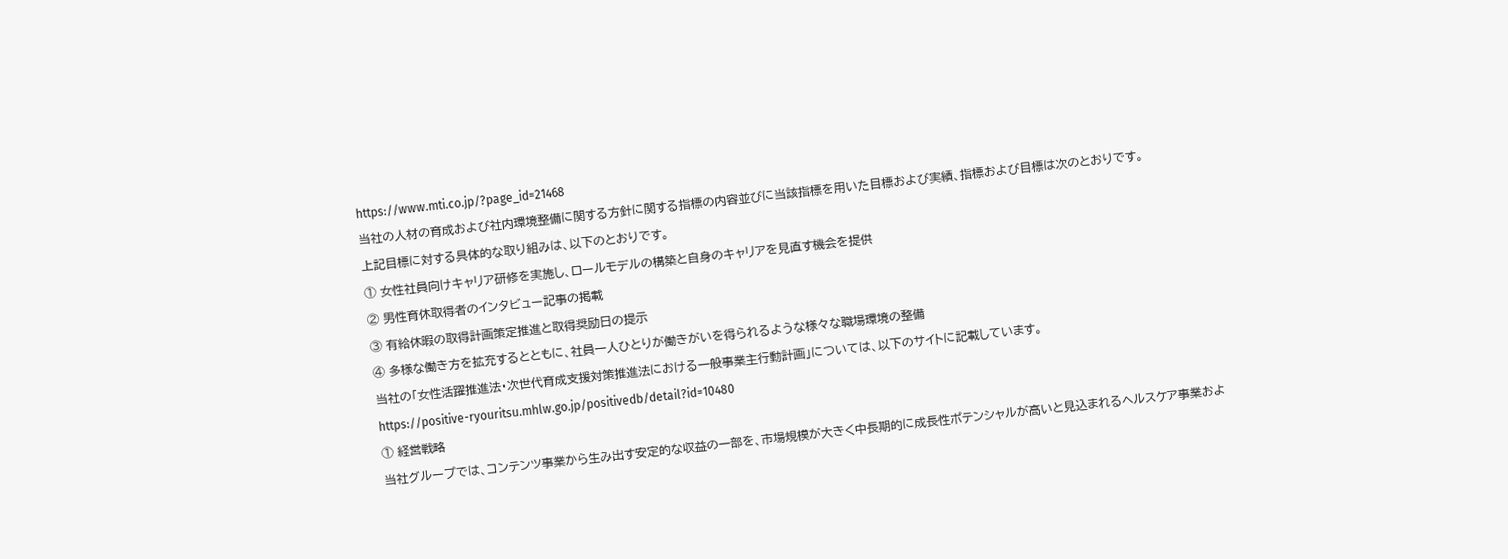https://www.mti.co.jp/?page_id=21468
当社の人材の育成および社内環境整備に関する方針に関する指標の内容並びに当該指標を用いた目標および実績、指標および目標は次のとおりです。
上記目標に対する具体的な取り組みは、以下のとおりです。
① 女性社員向けキャリア研修を実施し、ロールモデルの構築と自身のキャリアを見直す機会を提供
② 男性育休取得者のインタビュー記事の掲載
③ 有給休暇の取得計画策定推進と取得奨励日の提示
④ 多様な働き方を拡充するとともに、社員一人ひとりが働きがいを得られるような様々な職場環境の整備
当社の「女性活躍推進法・次世代育成支援対策推進法における一般事業主行動計画」については、以下のサイトに記載しています。
https://positive-ryouritsu.mhlw.go.jp/positivedb/detail?id=10480
① 経営戦略
当社グループでは、コンテンツ事業から生み出す安定的な収益の一部を、市場規模が大きく中長期的に成長性ポテンシャルが高いと見込まれるヘルスケア事業およ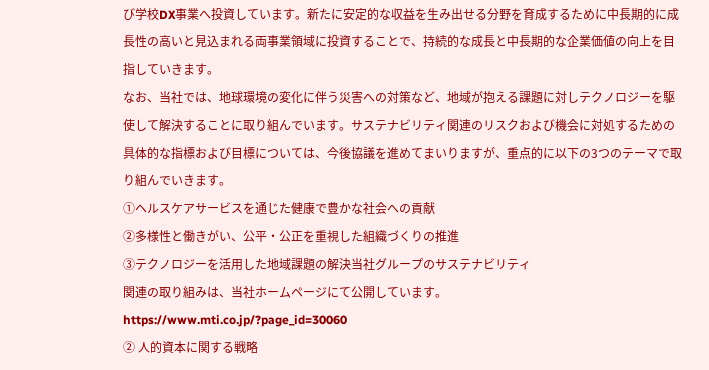び学校DX事業へ投資しています。新たに安定的な収益を生み出せる分野を育成するために中長期的に成長性の高いと見込まれる両事業領域に投資することで、持続的な成長と中長期的な企業価値の向上を目指していきます。
なお、当社では、地球環境の変化に伴う災害への対策など、地域が抱える課題に対しテクノロジーを駆使して解決することに取り組んでいます。サステナビリティ関連のリスクおよび機会に対処するための具体的な指標および目標については、今後協議を進めてまいりますが、重点的に以下の3つのテーマで取り組んでいきます。
①ヘルスケアサービスを通じた健康で豊かな社会への貢献
②多様性と働きがい、公平・公正を重視した組織づくりの推進
③テクノロジーを活用した地域課題の解決当社グループのサステナビリティ
関連の取り組みは、当社ホームページにて公開しています。
https://www.mti.co.jp/?page_id=30060
② 人的資本に関する戦略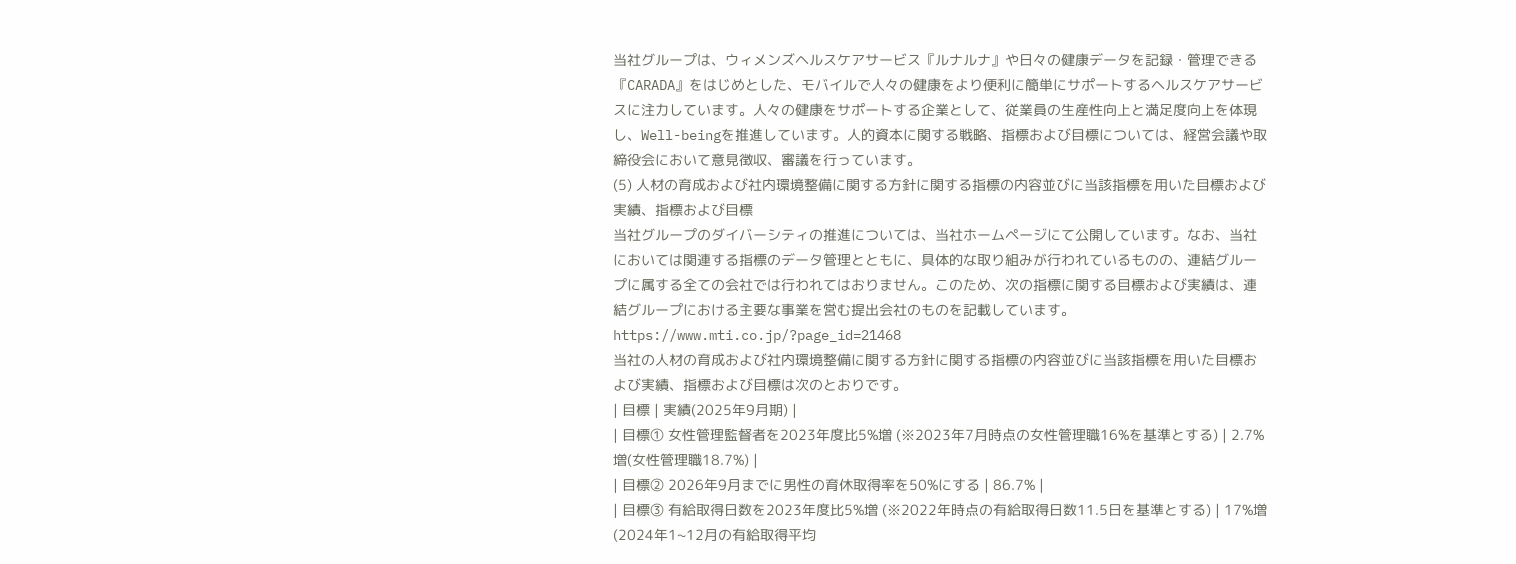当社グループは、ウィメンズヘルスケアサービス『ルナルナ』や日々の健康データを記録・管理できる『CARADA』をはじめとした、モバイルで人々の健康をより便利に簡単にサポートするヘルスケアサービスに注力しています。人々の健康をサポートする企業として、従業員の生産性向上と満足度向上を体現し、Well-beingを推進しています。人的資本に関する戦略、指標および目標については、経営会議や取締役会において意見徴収、審議を行っています。
(5) 人材の育成および社内環境整備に関する方針に関する指標の内容並びに当該指標を用いた目標および実績、指標および目標
当社グループのダイバーシティの推進については、当社ホームページにて公開しています。なお、当社においては関連する指標のデータ管理とともに、具体的な取り組みが行われているものの、連結グループに属する全ての会社では行われてはおりません。このため、次の指標に関する目標および実績は、連結グループにおける主要な事業を営む提出会社のものを記載しています。
https://www.mti.co.jp/?page_id=21468
当社の人材の育成および社内環境整備に関する方針に関する指標の内容並びに当該指標を用いた目標および実績、指標および目標は次のとおりです。
| 目標 | 実績(2025年9月期) |
| 目標① 女性管理監督者を2023年度比5%増 (※2023年7月時点の女性管理職16%を基準とする) | 2.7%増(女性管理職18.7%) |
| 目標② 2026年9月までに男性の育休取得率を50%にする | 86.7% |
| 目標③ 有給取得日数を2023年度比5%増 (※2022年時点の有給取得日数11.5日を基準とする) | 17%増(2024年1~12月の有給取得平均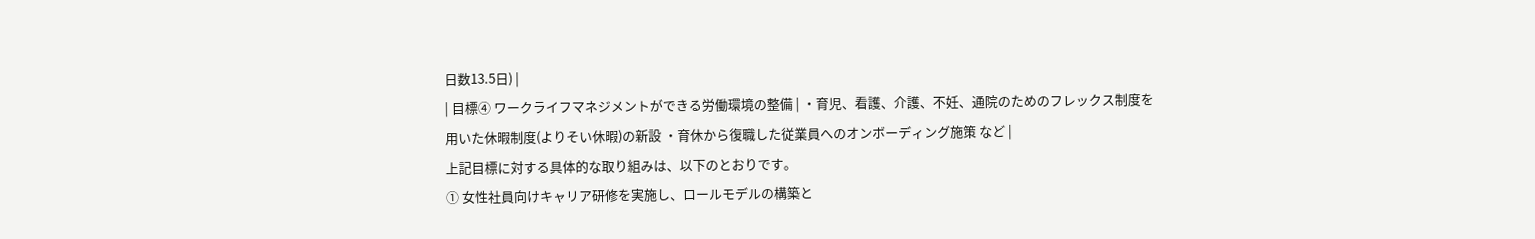日数13.5日) |
| 目標④ ワークライフマネジメントができる労働環境の整備 | ・育児、看護、介護、不妊、通院のためのフレックス制度を用いた休暇制度(よりそい休暇)の新設 ・育休から復職した従業員へのオンボーディング施策 など |
上記目標に対する具体的な取り組みは、以下のとおりです。
① 女性社員向けキャリア研修を実施し、ロールモデルの構築と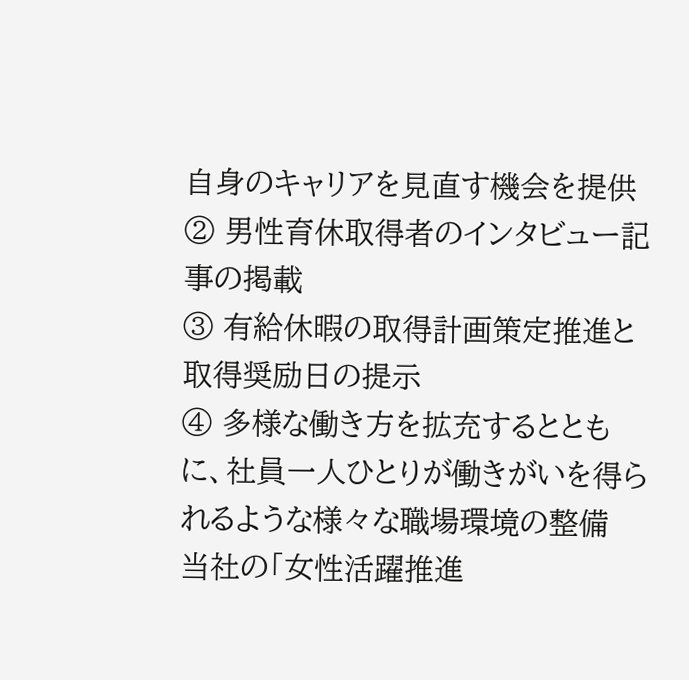自身のキャリアを見直す機会を提供
② 男性育休取得者のインタビュー記事の掲載
③ 有給休暇の取得計画策定推進と取得奨励日の提示
④ 多様な働き方を拡充するとともに、社員一人ひとりが働きがいを得られるような様々な職場環境の整備
当社の「女性活躍推進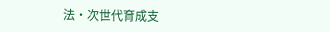法・次世代育成支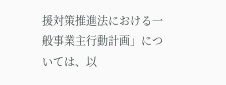援対策推進法における一般事業主行動計画」については、以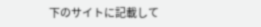下のサイトに記載して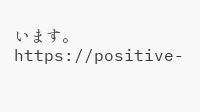います。
https://positive-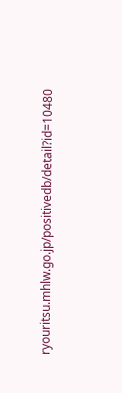ryouritsu.mhlw.go.jp/positivedb/detail?id=10480